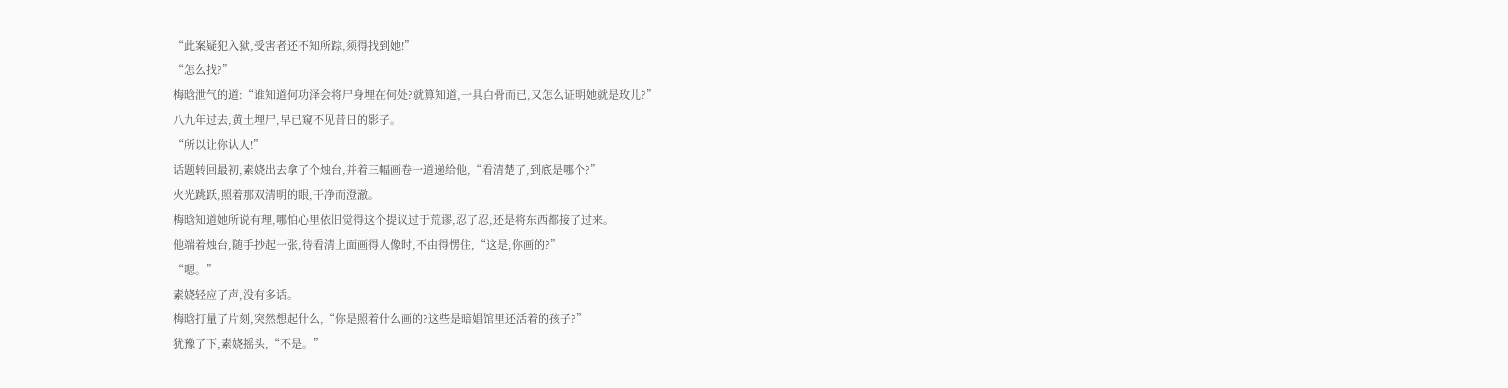“此案疑犯入狱,受害者还不知所踪,须得找到她!”
“怎么找?”
梅晗泄气的道:“谁知道何功泽会将尸身埋在何处?就算知道,一具白骨而已,又怎么证明她就是玫儿?”
八九年过去,黄土埋尸,早已窥不见昔日的影子。
“所以让你认人!”
话题转回最初,素娆出去拿了个烛台,并着三幅画卷一道递给他,“看清楚了,到底是哪个?”
火光跳跃,照着那双清明的眼,干净而澄澈。
梅晗知道她所说有理,哪怕心里依旧觉得这个提议过于荒谬,忍了忍,还是将东西都接了过来。
他端着烛台,随手抄起一张,待看清上面画得人像时,不由得愣住,“这是,你画的?”
“嗯。”
素娆轻应了声,没有多话。
梅晗打量了片刻,突然想起什么,“你是照着什么画的?这些是暗娼馆里还活着的孩子?”
犹豫了下,素娆摇头,“不是。”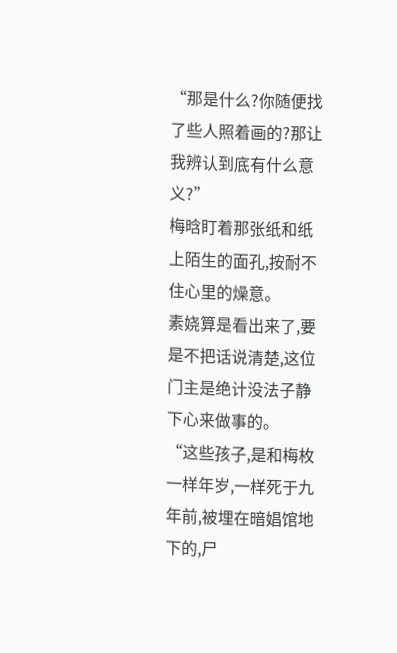“那是什么?你随便找了些人照着画的?那让我辨认到底有什么意义?”
梅晗盯着那张纸和纸上陌生的面孔,按耐不住心里的燥意。
素娆算是看出来了,要是不把话说清楚,这位门主是绝计没法子静下心来做事的。
“这些孩子,是和梅枚一样年岁,一样死于九年前,被埋在暗娼馆地下的,尸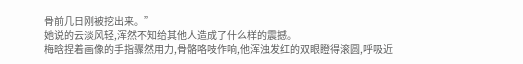骨前几日刚被挖出来。”
她说的云淡风轻,浑然不知给其他人造成了什么样的震撼。
梅晗捏着画像的手指骤然用力,骨骼咯吱作响,他浑浊发红的双眼瞪得滚圆,呼吸近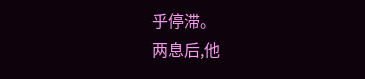乎停滞。
两息后,他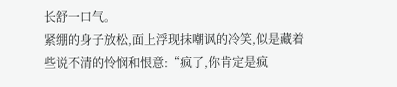长舒一口气。
紧绷的身子放松,面上浮现抹嘲讽的冷笑,似是藏着些说不清的怜悯和恨意:“疯了,你肯定是疯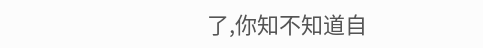了,你知不知道自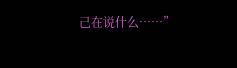己在说什么……”